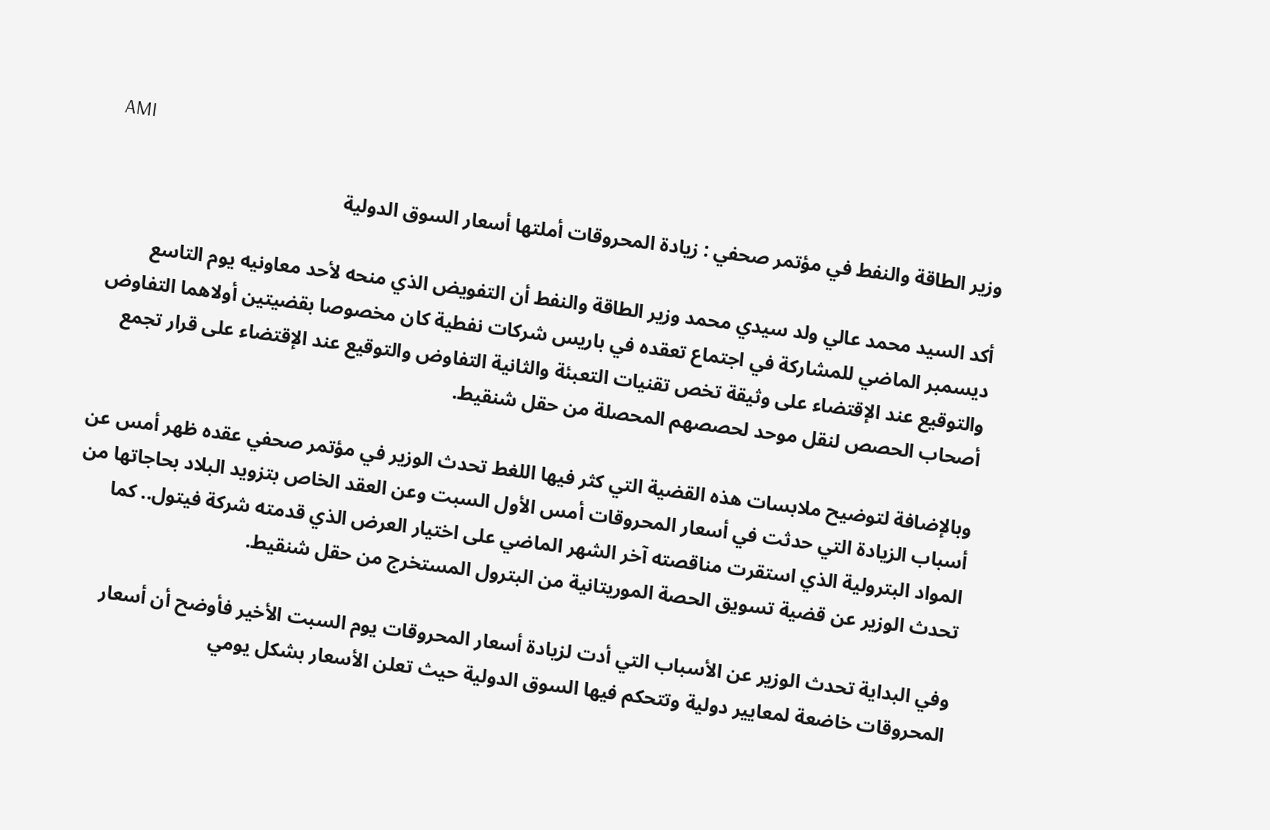AMI

وزير الطاقة والنفط في مؤتمر صحفي : زيادة المحروقات أملتها أسعار السوق الدولية

أكد السيد محمد عالي ولد سيدي محمد وزير الطاقة والنفط أن التفويض الذي منحه لأحد معاونيه يوم التاسع ديسمبر الماضي للمشاركة في اجتماع تعقده في باريس شركات نفطية كان مخصوصا بقضيتين أولاهما التفاوض والتوقيع عند الإقتضاء على وثيقة تخص تقنيات التعبئة والثانية التفاوض والتوقيع عند الإقتضاء على قرار تجمع أصحاب الحصص لنقل موحد لحصصهم المحصلة من حقل شنقيط.

وبالإضافة لتوضيح ملابسات هذه القضية التي كثر فيها اللغط تحدث الوزير في مؤتمر صحفي عقده ظهر أمس عن أسباب الزيادة التي حدثت في أسعار المحروقات أمس الأول السبت وعن العقد الخاص بتزويد البلاد بحاجاتها من المواد البترولية الذي استقرت مناقصته آخر الشهر الماضي على اختيار العرض الذي قدمته شركة فيتول.. كما تحدث الوزير عن قضية تسويق الحصة الموريتانية من البترول المستخرج من حقل شنقيط.

وفي البداية تحدث الوزير عن الأسباب التي أدت لزيادة أسعار المحروقات يوم السبت الأخير فأوضح أن أسعار المحروقات خاضعة لمعايير دولية وتتحكم فيها السوق الدولية حيث تعلن الأسعار بشكل يومي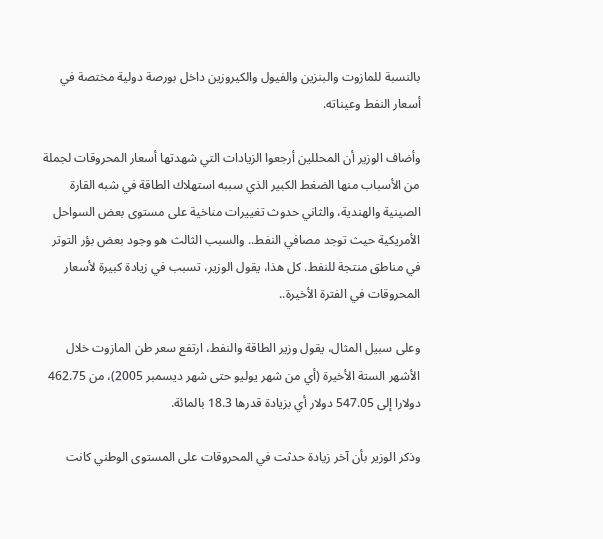بالنسبة للمازوت والبنزين والفيول والكيروزين داخل بورصة دولية مختصة في أسعار النفط وعيناته.

وأضاف الوزير أن المحللين أرجعوا الزيادات التي شهدتها أسعار المحروقات لجملة من الأسباب منها الضغط الكبير الذي سببه استهلاك الطاقة في شبه القارة الصينية والهندية، والثاني حدوث تغييرات مناخية على مستوى بعض السواحل الأمريكية حيث توجد مصافي النفط.. والسبب الثالث هو وجود بعض بؤر التوتر في مناطق منتجة للنفط. كل هذا، يقول الوزير، تسبب في زيادة كبيرة لأسعار المحروقات في الفترة الأخيرة..

وعلى سبيل المثال، يقول وزير الطاقة والنفط، ارتفع سعر طن المازوت خلال الأشهر الستة الأخيرة (أي من شهر يوليو حتى شهر ديسمبر 2005)، من 462.75 دولارا إلى 547.05 دولار أي بزيادة قدرها 18.3 بالمائة.

وذكر الوزير بأن آخر زيادة حدثت في المحروقات على المستوى الوطني كانت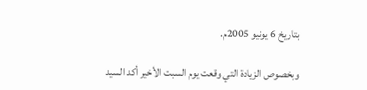بتاريخ 6 يونيو 2005م.

وبخصوص الزيادة التي وقعت يوم السبت الأخير أكد السيد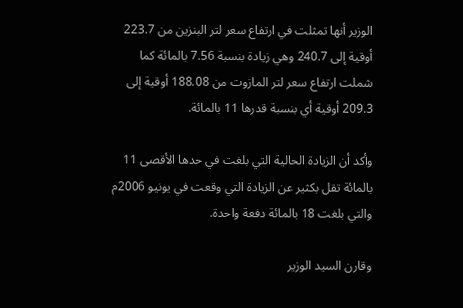الوزير أنها تمثلت في ارتفاع سعر لتر البنزين من 223.7 أوقية إلى 240.7 وهي زيادة بنسبة 7.56 بالمائة كما شملت ارتفاع سعر لتر المازوت من 188.08 أوقية إلى 209.3 أوقية أي بنسبة قدرها 11 بالمائة.

وأكد أن الزيادة الحالية التي بلغت في حدها الأقصى 11 بالمائة تقل بكثير عن الزيادة التي وقعت في يونيو 2006م والتي بلغت 18 بالمائة دفعة واحدة.

وقارن السيد الوزير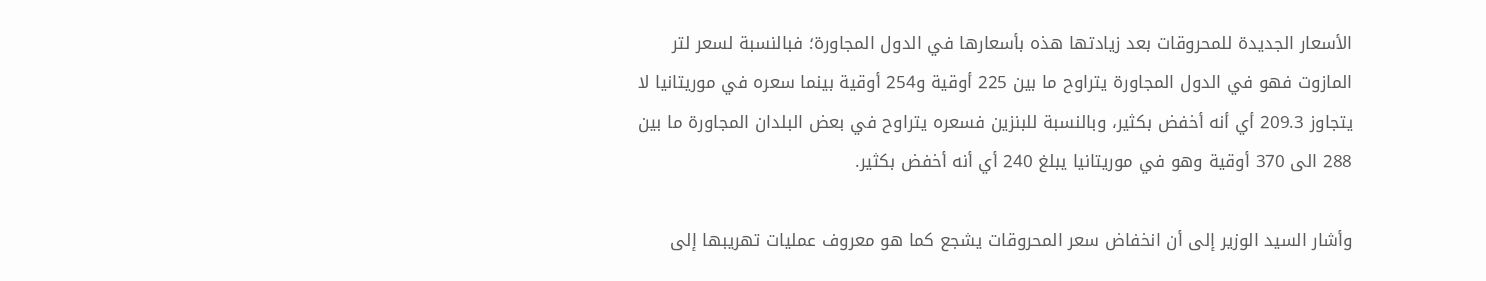الأسعار الجديدة للمحروقات بعد زيادتها هذه بأسعارها في الدول المجاورة؛ فبالنسبة لسعر لتر المازوت فهو في الدول المجاورة يتراوح ما بين 225 أوقية و254 أوقية بينما سعره في موريتانيا لا يتجاوز 209.3 أي أنه أخفض بكثير، وبالنسبة للبنزين فسعره يتراوح في بعض البلدان المجاورة ما بين 288 الى 370 أوقية وهو في موريتانيا يبلغ 240 أي أنه أخفض بكثير.

وأشار السيد الوزير إلى أن انخفاض سعر المحروقات يشجع كما هو معروف عمليات تهريبها إلى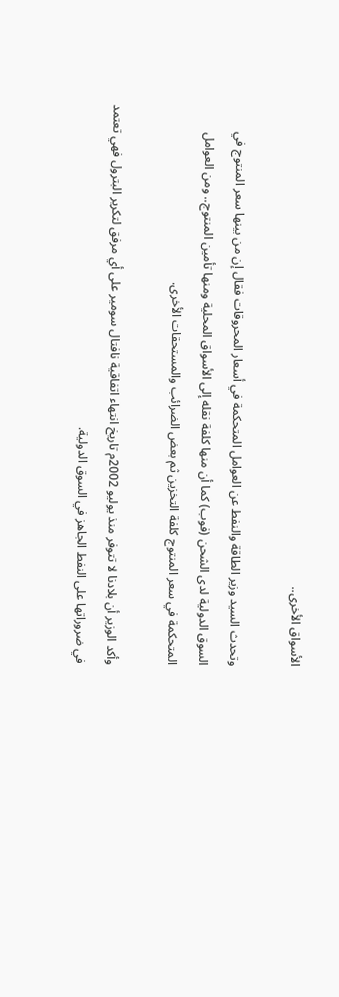الأسواق الأخرى..

وتحدث السيد وزير الطاقة والنفط عن العوامل المتحكمة في أسعار المحروقات فقال إن من بينها سعر المنتوج في السوق الدولية لدى الشحن (فوب) كما أن منها كلفة نقله إلى الأسواق المحلية ومنها تأمين المنتوج.. ومن العوامل المتحكمة في سعر المنتوج كلفة التخزين ثم بعض الضرائب والمستحقات الأخرى.

وأكد الوزير أن بلادنا لا تتوفر منذ يوليو 2002م تاريخ انتهاء اتفاقية نافتال سومير على أي مرفق لتكرير البترول فهي تعتمد في ضروراتها على النفط الجاهز في السوق الدولية.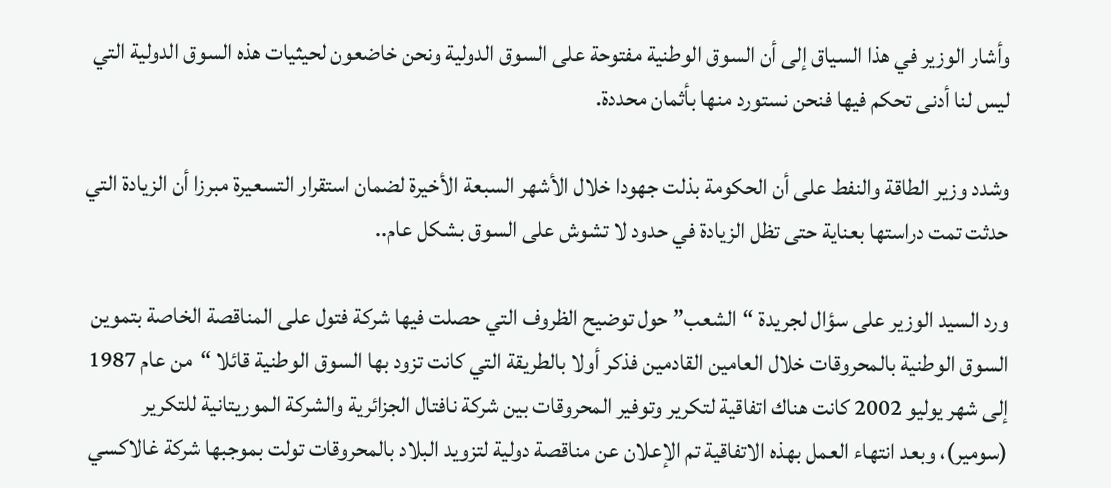وأشار الوزير في هذا السياق إلى أن السوق الوطنية مفتوحة على السوق الدولية ونحن خاضعون لحيثيات هذه السوق الدولية التي ليس لنا أدنى تحكم فيها فنحن نستورد منها بأثمان محددة.

وشدد وزير الطاقة والنفط على أن الحكومة بذلت جهودا خلال الأشهر السبعة الأخيرة لضمان استقرار التسعيرة مبرزا أن الزيادة التي حدثت تمت دراستها بعناية حتى تظل الزيادة في حدود لا تشوش على السوق بشكل عام..

ورد السيد الوزير على سؤال لجريدة “الشعب” حول توضيح الظروف التي حصلت فيها شركة فتول على المناقصة الخاصة بتموين السوق الوطنية بالمحروقات خلال العامين القادمين فذكر أولا بالطريقة التي كانت تزود بها السوق الوطنية قائلا “من عام 1987 إلى شهر يوليو 2002 كانت هناك اتفاقية لتكرير وتوفير المحروقات بين شركة نافتال الجزائرية والشركة الموريتانية للتكرير (سومير)، وبعد انتهاء العمل بهذه الاتفاقية تم الإعلان عن مناقصة دولية لتزويد البلاد بالمحروقات تولت بموجبها شركة غالاكسي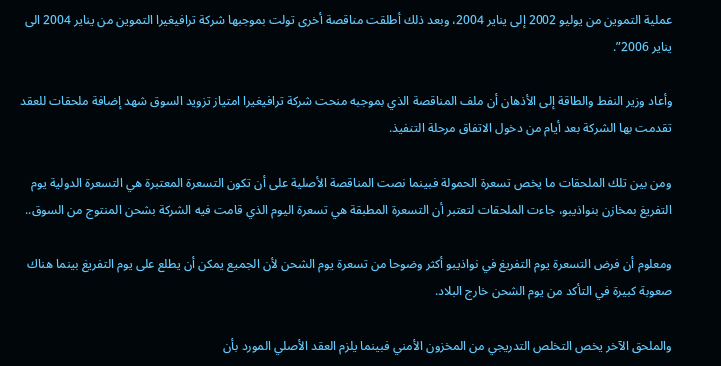عملية التموين من يوليو 2002 إلى يناير 2004، وبعد ذلك أطلقت مناقصة أخرى تولت بموجبها شركة ترافيغيرا التموين من يناير 2004 الى يناير 2006”.

وأعاد وزير النفط والطاقة إلى الأذهان أن ملف المناقصة الذي بموجبه منحت شركة ترافيغيرا امتياز تزويد السوق شهد إضافة ملحقات للعقد تقدمت بها الشركة بعد أيام من دخول الاتفاق مرحلة التنفيذ.

ومن بين تلك الملحقات ما يخص تسعرة الحمولة فبينما نصت المناقصة الأصلية على أن تكون التسعرة المعتبرة هي التسعرة الدولية يوم التفريغ بمخازن بنواذيبو، جاءت الملحقات لتعتبر أن التسعرة المطبقة هي تسعرة اليوم الذي قامت فيه الشركة بشحن المنتوج من السوق..

ومعلوم أن فرض التسعرة يوم التفريغ في نواذيبو أكثر وضوحا من تسعرة يوم الشحن لأن الجميع يمكن أن يطلع على يوم التفريغ بينما هناك صعوبة كبيرة في التأكد من يوم الشحن خارج البلاد.

والملحق الآخر يخص التخلص التدريجي من المخزون الأمني فبينما يلزم العقد الأصلي المورد بأن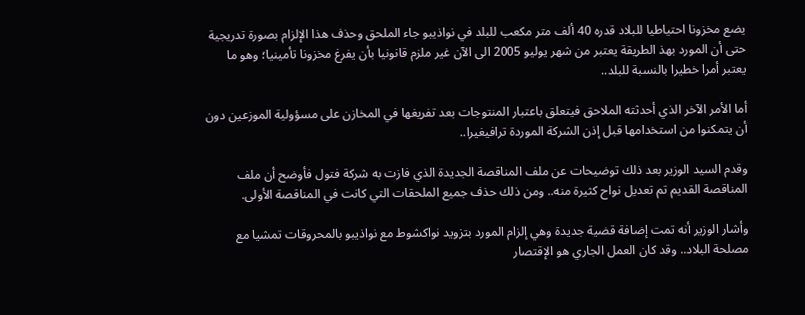يضع مخزونا احتياطيا للبلاد قدره 40 ألف متر مكعب للبلد في نواذيبو جاء الملحق وحذف هذا الإلزام بصورة تدريجية حتى أن المورد بهذ الطريقة يعتبر من شهر يوليو 2005 الى الآن غير ملزم قانونيا بأن يفرغ مخزونا تأمينيا؛ وهو ما يعتبر أمرا خطيرا بالنسبة للبلد..

أما الأمر الآخر الذي أحدثته الملاحق فيتعلق باعتبار المنتوجات بعد تفريغها في المخازن على مسؤولية الموزعين دون أن يتمكنوا من استخدامها قبل إذن الشركة الموردة ترافيغيرا..

وقدم السيد الوزير بعد ذلك توضيحات عن ملف المناقصة الجديدة الذي فازت به شركة فتول فأوضح أن ملف المناقصة القديم تم تعديل نواح كثيرة منه.. ومن ذلك حذف جميع الملحقات التي كانت في المناقصة الأولى.

وأشار الوزير أنه تمت إضافة قضية جديدة وهي إلزام المورد بتزويد نواكشوط مع نواذيبو بالمحروقات تمشيا مع مصلحة البلاد.. وقد كان العمل الجاري هو الإقتصار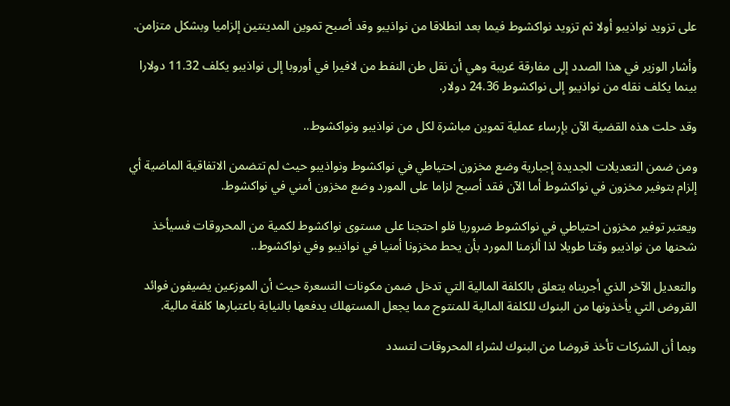على تزويد نواذيبو أولا ثم تزويد نواكشوط فيما بعد انطلاقا من نواذيبو وقد أصبح تموين المدينتين إلزاميا وبشكل متزامن.

وأشار الوزير في هذا الصدد إلى مفارقة غريبة وهي أن نقل طن النفط من لافيرا في أوروبا إلى نواذيبو يكلف 11.32 دولارا بينما يكلف نقله من نواذيبو إلى نواكشوط 24.36 دولار.

وقد حلت هذه القضية الآن بإرساء عملية تموين مباشرة لكل من نواذيبو ونواكشوط..

ومن ضمن التعديلات الجديدة إجبارية وضع مخزون احتياطي في نواكشوط ونواذيبو حيث لم تتضمن الاتفاقية الماضية أي إلزام بتوفير مخزون في نواكشوط أما الآن فقد أصبح لزاما على المورد وضع مخزون أمني في نواكشوط.

ويعتبر توفير مخزون احتياطي في نواكشوط ضروريا فلو احتجنا على مستوى نواكشوط لكمية من المحروقات فسيأخذ شحنها من نواذيبو وقتا طويلا لذا ألزمنا المورد بأن يحط مخزونا أمنيا في نواذيبو وفي نواكشوط..

والتعديل الآخر الذي أجريناه يتعلق بالكلفة المالية التي تدخل ضمن مكونات التسعرة حيث أن الموزعين يضيفون فوائد القروض التي يأخذونها من البنوك للكلفة المالية للمنتوج مما يجعل المستهلك يدفعها بالنيابة باعتبارها كلفة مالية.

وبما أن الشركات تأخذ قروضا من البنوك لشراء المحروقات لتسدد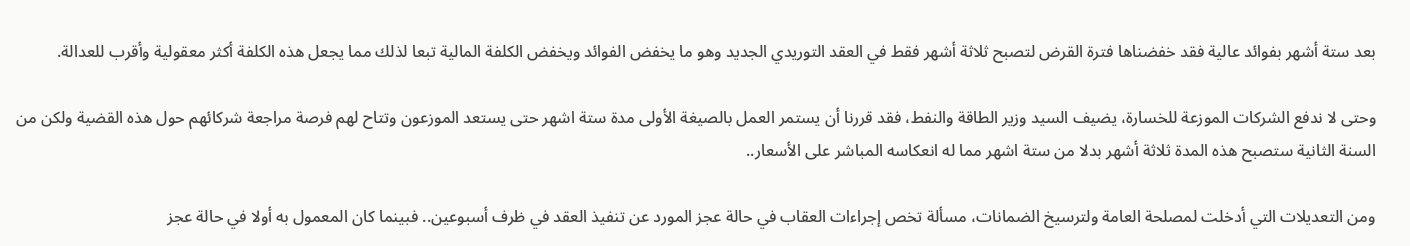بعد ستة أشهر بفوائد عالية فقد خفضناها فترة القرض لتصبح ثلاثة أشهر فقط في العقد التوريدي الجديد وهو ما يخفض الفوائد ويخفض الكلفة المالية تبعا لذلك مما يجعل هذه الكلفة أكثر معقولية وأقرب للعدالة.

وحتى لا ندفع الشركات الموزعة للخسارة، يضيف السيد وزير الطاقة والنفط، فقد قررنا أن يستمر العمل بالصيغة الأولى مدة ستة اشهر حتى يستعد الموزعون وتتاح لهم فرصة مراجعة شركائهم حول هذه القضية ولكن من السنة الثانية ستصبح هذه المدة ثلاثة أشهر بدلا من ستة اشهر مما له انعكاسه المباشر على الأسعار..

ومن التعديلات التي أدخلت لمصلحة العامة ولترسيخ الضمانات، مسألة تخص إجراءات العقاب في حالة عجز المورد عن تنفيذ العقد في ظرف أسبوعين.. فبينما كان المعمول به أولا في حالة عجز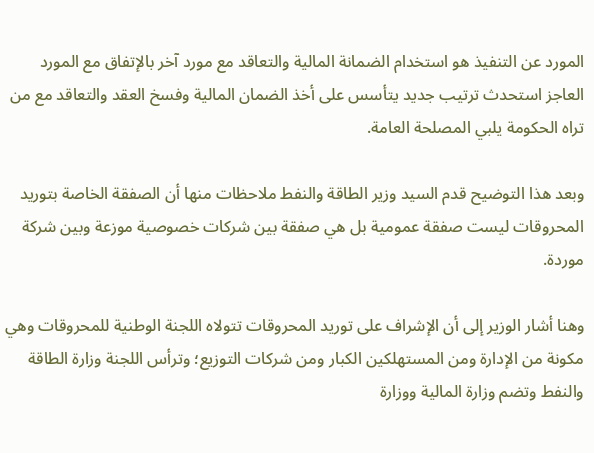المورد عن التنفيذ هو استخدام الضمانة المالية والتعاقد مع مورد آخر بالإتفاق مع المورد العاجز استحدث ترتيب جديد يتأسس على أخذ الضمان المالية وفسخ العقد والتعاقد مع من تراه الحكومة يلبي المصلحة العامة.

وبعد هذا التوضيح قدم السيد وزير الطاقة والنفط ملاحظات منها أن الصفقة الخاصة بتوريد المحروقات ليست صفقة عمومية بل هي صفقة بين شركات خصوصية موزعة وبين شركة موردة.

وهنا أشار الوزير إلى أن الإشراف على توريد المحروقات تتولاه اللجنة الوطنية للمحروقات وهي مكونة من الإدارة ومن المستهلكين الكبار ومن شركات التوزيع؛ وترأس اللجنة وزارة الطاقة والنفط وتضم وزارة المالية ووزارة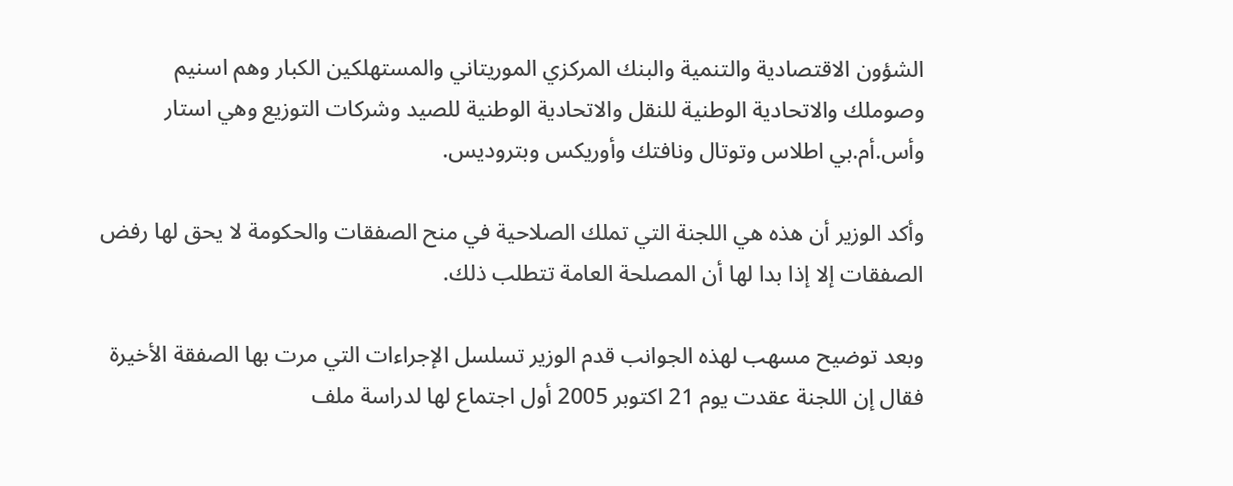الشؤون الاقتصادية والتنمية والبنك المركزي الموريتاني والمستهلكين الكبار وهم اسنيم وصوملك والاتحادية الوطنية للنقل والاتحادية الوطنية للصيد وشركات التوزيع وهي استار وأس.أم.بي اطلاس وتوتال ونافتك وأوريكس وبتروديس.

وأكد الوزير أن هذه هي اللجنة التي تملك الصلاحية في منح الصفقات والحكومة لا يحق لها رفض الصفقات إلا إذا بدا لها أن المصلحة العامة تتطلب ذلك.

وبعد توضيح مسهب لهذه الجوانب قدم الوزير تسلسل الإجراءات التي مرت بها الصفقة الأخيرة فقال إن اللجنة عقدت يوم 21 اكتوبر 2005 أول اجتماع لها لدراسة ملف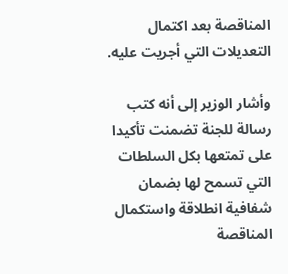المناقصة بعد اكتمال التعديلات التي أجريت عليه.

وأشار الوزير إلى أنه كتب رسالة للجنة تضمنت تأكيدا على تمتعها بكل السلطات التي تسمح لها بضمان شفافية انطلاقة واستكمال المناقصة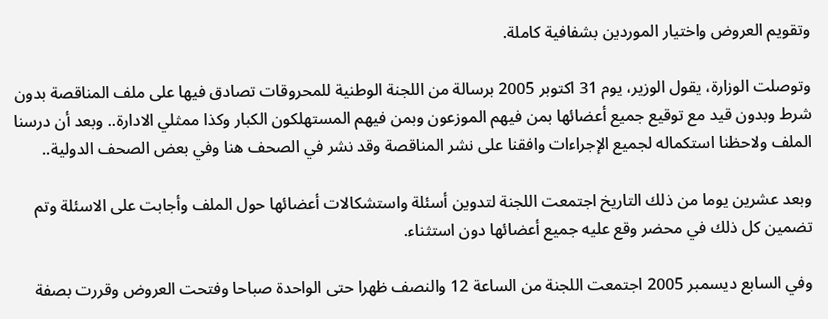وتقويم العروض واختيار الموردين بشفافية كاملة.

وتوصلت الوزارة، يقول الوزير، يوم 31 اكتوبر 2005 برسالة من اللجنة الوطنية للمحروقات تصادق فيها على ملف المناقصة بدون شرط وبدون قيد مع توقيع جميع أعضائها بمن فيهم الموزعون وبمن فيهم المستهلكون الكبار وكذا ممثلي الادارة.. وبعد أن درسنا الملف ولاحظنا استكماله لجميع الإجراءات وافقنا على نشر المناقصة وقد نشر في الصحف هنا وفي بعض الصحف الدولية..

وبعد عشرين يوما من ذلك التاريخ اجتمعت اللجنة لتدوين أسئلة واستشكالات أعضائها حول الملف وأجابت على الاسئلة وتم تضمين كل ذلك في محضر وقع عليه جميع أعضائها دون استثناء.

وفي السابع ديسمبر 2005 اجتمعت اللجنة من الساعة 12 والنصف ظهرا حتى الواحدة صباحا وفتحت العروض وقررت بصفة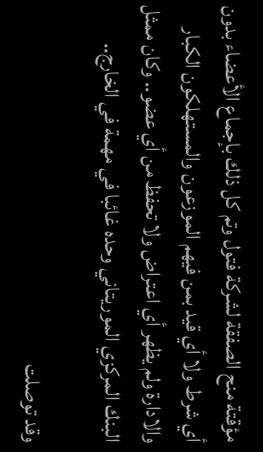مؤقتة منح الصفقة لشركة فتول وتم كل ذلك بإجماع الأعضاء بدون أي شرط ولا أي قيد بمن فيهم الموزعون والمستهلكون الكبار والادارة ولم يظهر أي اعتراض ولا تحفظ من أي عضو.. وكان ممثل البنك المركزي الموريتاني وحده غائبا في مهمة في الخارج..

وقد توصلت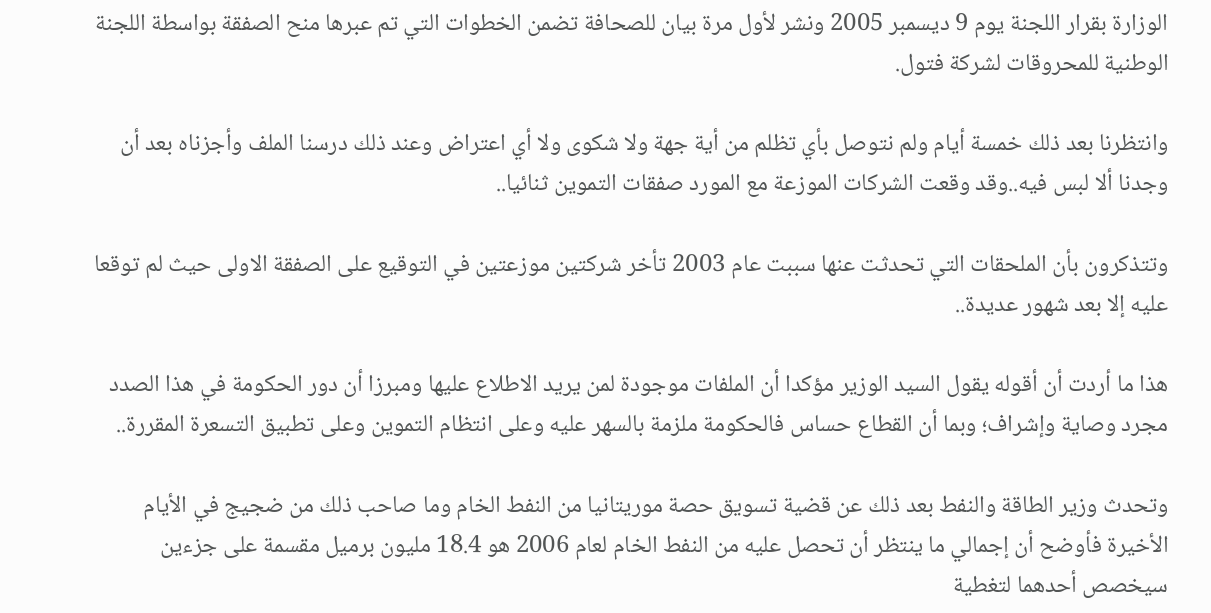الوزارة بقرار اللجنة يوم 9 ديسمبر 2005 ونشر لأول مرة بيان للصحافة تضمن الخطوات التي تم عبرها منح الصفقة بواسطة اللجنة الوطنية للمحروقات لشركة فتول.

وانتظرنا بعد ذلك خمسة أيام ولم نتوصل بأي تظلم من أية جهة ولا شكوى ولا أي اعتراض وعند ذلك درسنا الملف وأجزناه بعد أن وجدنا ألا لبس فيه..وقد وقعت الشركات الموزعة مع المورد صفقات التموين ثنائيا..

وتتذكرون بأن الملحقات التي تحدثت عنها سببت عام 2003 تأخر شركتين موزعتين في التوقيع على الصفقة الاولى حيث لم توقعا عليه إلا بعد شهور عديدة..

هذا ما أردت أن أقوله يقول السيد الوزير مؤكدا أن الملفات موجودة لمن يريد الاطلاع عليها ومبرزا أن دور الحكومة في هذا الصدد مجرد وصاية وإشراف؛ وبما أن القطاع حساس فالحكومة ملزمة بالسهر عليه وعلى انتظام التموين وعلى تطبيق التسعرة المقررة..

وتحدث وزير الطاقة والنفط بعد ذلك عن قضية تسويق حصة موريتانيا من النفط الخام وما صاحب ذلك من ضجيج في الأيام الأخيرة فأوضح أن إجمالي ما ينتظر أن تحصل عليه من النفط الخام لعام 2006 هو 18.4 مليون برميل مقسمة على جزءين سيخصص أحدهما لتغطية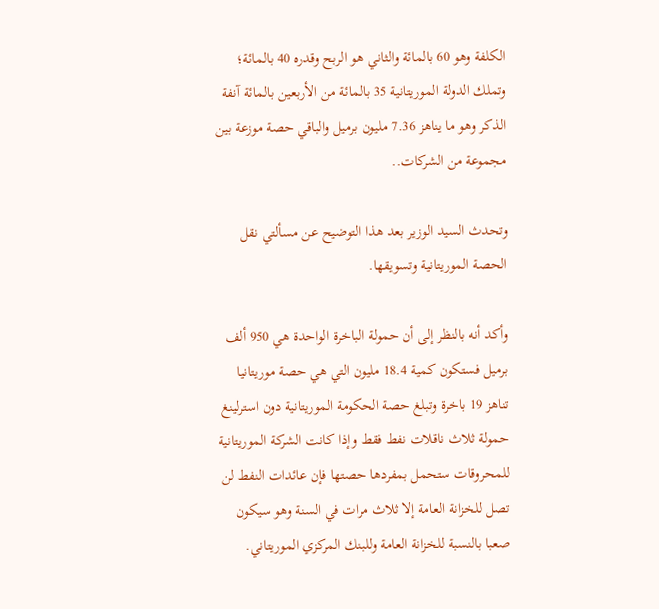الكلفة وهو 60 بالمائة والثاني هو الربح وقدره 40 بالمائة؛ وتملك الدولة الموريتانية 35 بالمائة من الأربعين بالمائة آنفة الذكر وهو ما يناهز 7.36 مليون برميل والباقي حصة موزعة بين مجموعة من الشركات..

وتحدث السيد الوزير بعد هذا التوضيح عن مسألتي نقل الحصة الموريتانية وتسويقها.

وأكد أنه بالنظر إلى أن حمولة الباخرة الواحدة هي 950 ألف برميل فستكون كمية 18.4 مليون التي هي حصة موريتانيا تناهز 19 باخرة وتبلغ حصة الحكومة الموريتانية دون استرلينغ حمولة ثلاث ناقلات نفط فقط وإذا كانت الشركة الموريتانية للمحروقات ستحمل بمفردها حصتها فإن عائدات النفط لن تصل للخزانة العامة إلا ثلاث مرات في السنة وهو سيكون صعبا بالنسبة للخزانة العامة وللبنك المركزي الموريتاني.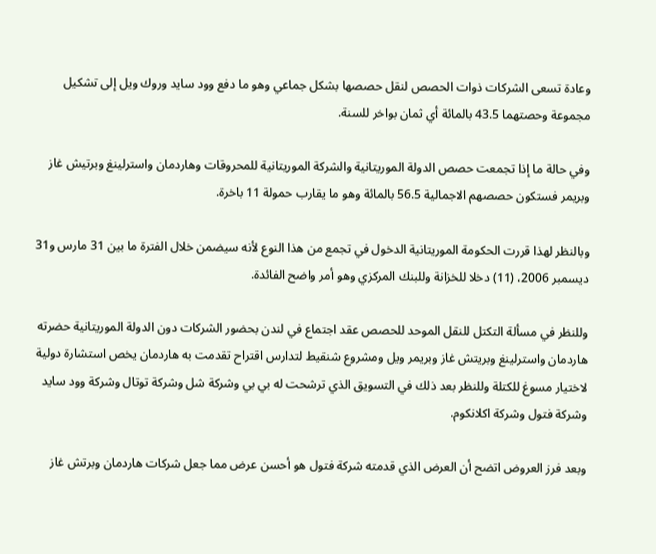وعادة تسعى الشركات ذوات الحصص لنقل حصصها بشكل جماعي وهو ما دفع وود سايد وروك ويل إلى تشكيل مجموعة وحصتهما 43.5 بالمائة أي ثمان بواخر للسنة.

وفي حالة ما إذا تجمعت حصص الدولة الموريتانية والشركة الموريتانية للمحروقات وهاردمان واسترلينغ وبرتيش غاز وبريمر فستكون حصصهم الاجمالية 56.5 بالمائة وهو ما يقارب حمولة 11 باخرة.

وبالنظر لهذا قررت الحكومة الموريتانية الدخول في تجمع من هذا النوع لأنه سيضمن خلال الفترة ما بين 31 مارس و31 ديسمبر 2006، (11) دخلا للخزانة وللبنك المركزي وهو أمر واضح الفائدة.

وللنظر في مسألة التكتل للنقل الموحد للحصص عقد اجتماع في لندن بحضور الشركات دون الدولة الموريتانية حضرته هاردمان واسترلينغ وبريتش غاز وبريمر ويل ومشروع شنقيط لتدارس اقتراح تقدمت به هاردمان يخص استشارة دولية لاختيار مسوغ للكتلة وللنظر بعد ذلك في التسويق الذي ترشحت له بي بي وشركة شل وشركة توتال وشركة وود سايد وشركة فتول وشركة اكلانكوم.

وبعد فرز العروض اتضح أن العرض الذي قدمته شركة فتول هو أحسن عرض مما جعل شركات هاردمان وبرتش غاز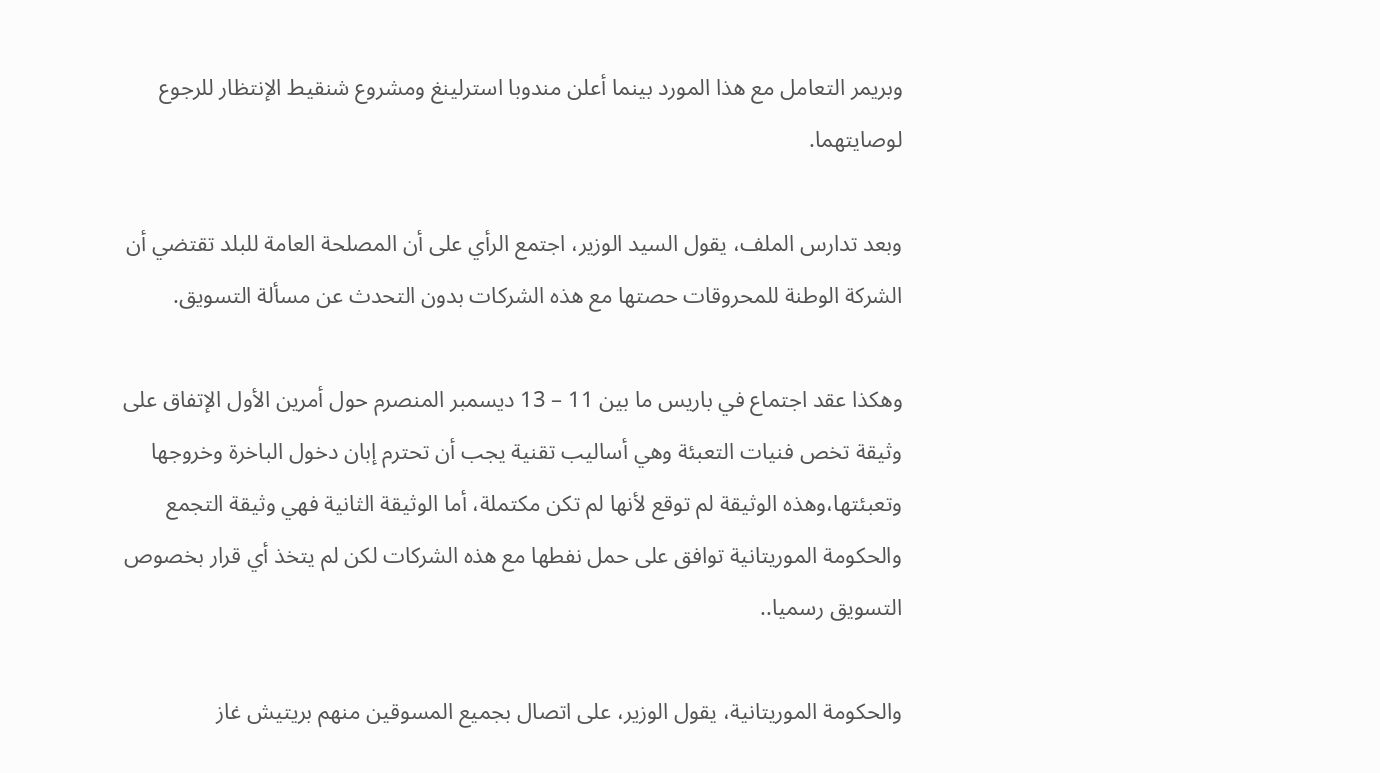وبريمر التعامل مع هذا المورد بينما أعلن مندوبا استرلينغ ومشروع شنقيط الإنتظار للرجوع لوصايتهما.

وبعد تدارس الملف، يقول السيد الوزير، اجتمع الرأي على أن المصلحة العامة للبلد تقتضي أن الشركة الوطنة للمحروقات حصتها مع هذه الشركات بدون التحدث عن مسألة التسويق.

وهكذا عقد اجتماع في باريس ما بين 11 – 13 ديسمبر المنصرم حول أمرين الأول الإتفاق على وثيقة تخص فنيات التعبئة وهي أساليب تقنية يجب أن تحترم إبان دخول الباخرة وخروجها وتعبئتها،وهذه الوثيقة لم توقع لأنها لم تكن مكتملة، أما الوثيقة الثانية فهي وثيقة التجمع والحكومة الموريتانية توافق على حمل نفطها مع هذه الشركات لكن لم يتخذ أي قرار بخصوص التسويق رسميا..

والحكومة الموريتانية، يقول الوزير، على اتصال بجميع المسوقين منهم بريتيش غاز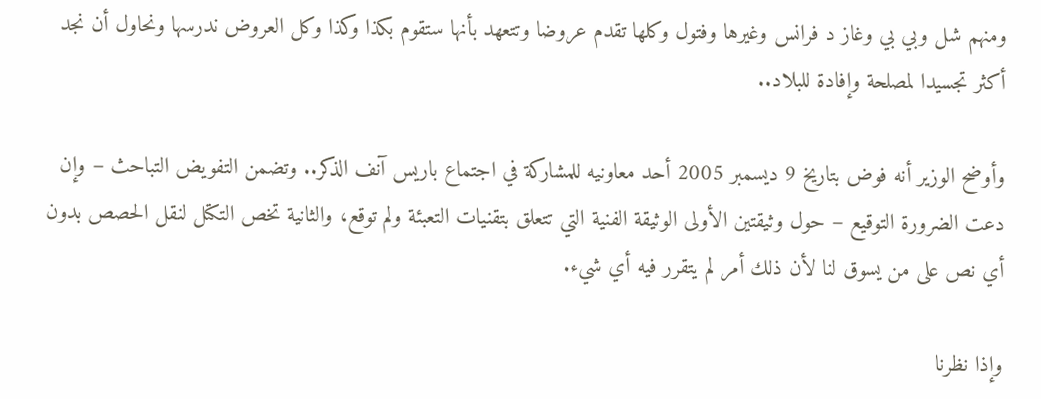ومنهم شل وبي بي وغاز د فرانس وغيرها وفتول وكلها تقدم عروضا وتتعهد بأنها ستقوم بكذا وكذا وكل العروض ندرسها ونحاول أن نجد أكثر تجسيدا لمصلحة وإفادة للبلاد..

وأوضح الوزير أنه فوض بتاريخ 9 ديسمبر 2005 أحد معاونيه للمشاركة في اجتماع باريس آنف الذكر.. وتضمن التفويض التباحث – وإن دعت الضرورة التوقيع – حول وثيقتين الأولى الوثيقة الفنية التي تتعلق بتقنيات التعبئة ولم توقع، والثانية تخص التكتل لنقل الحصص بدون أي نص على من يسوق لنا لأن ذلك أمر لم يتقرر فيه أي شيء.

وإذا نظرنا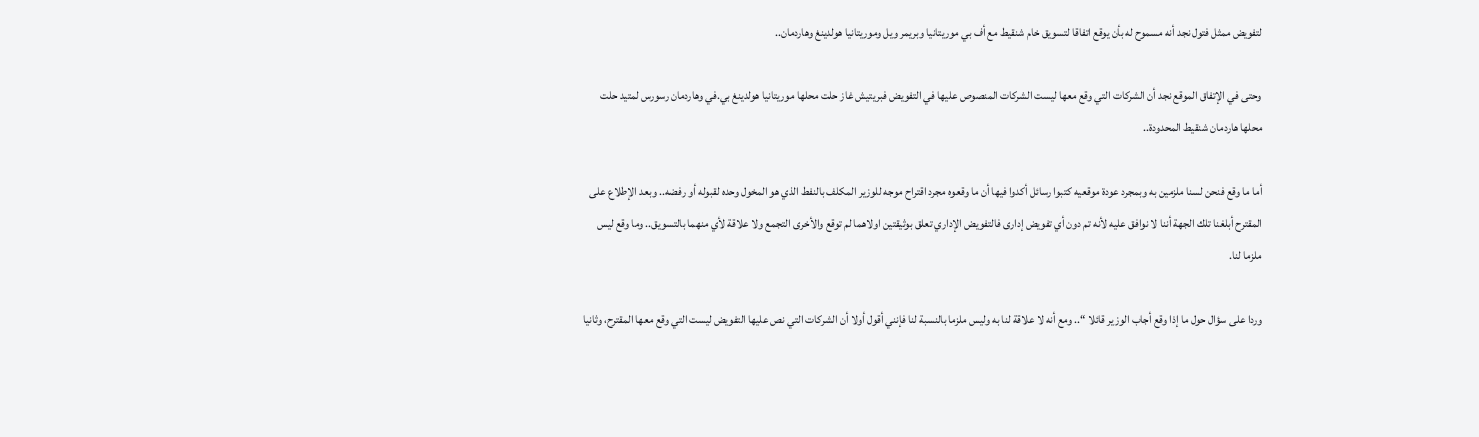لتفويض ممثل فتول نجد أنه مسموح له بأن يوقع اتفاقا لتسويق خام شنقيط مع أف بي موريتانيا وبريمر ويل وموريتانيا هولدينغ وهاردمان..

وحتى في الإتفاق الموقع نجد أن الشركات التي وقع معها ليست الشركات المنصوص عليها في التفويض فبريتيش غاز حلت محلها موريتانيا هولدينغ بي.في وهاردمان رسورس لمتيد حلت محلها هاردمان شنقيط المحدودة..

أما ما وقع فنحن لسنا ملزمين به وبمجرد عودة موقعيه كتبوا رسائل أكدوا فيها أن ما وقعوه مجرد اقتراح موجه للوزير المكلف بالنفط الذي هو المخول وحده لقبوله أو رفضه.. وبعد الإطلاع على المقترح أبلغنا تلك الجهة أننا لا نوافق عليه لأنه تم دون أي تفويض إدارى فالتفويض الإداري تعلق بوثيقتين اولاهما لم توقع والأخرى التجمع ولا علاقة لأي منهما بالتسويق.. وما وقع ليس ملزما لنا.

وردا على سؤال حول ما إذا وقع أجاب الوزير قائلا “.. ومع أنه لا علاقة لنا به وليس ملزما بالنسبة لنا فإنني أقول أولا أن الشركات التي نص عليها التفويض ليست التي وقع معها المقترح، وثانيا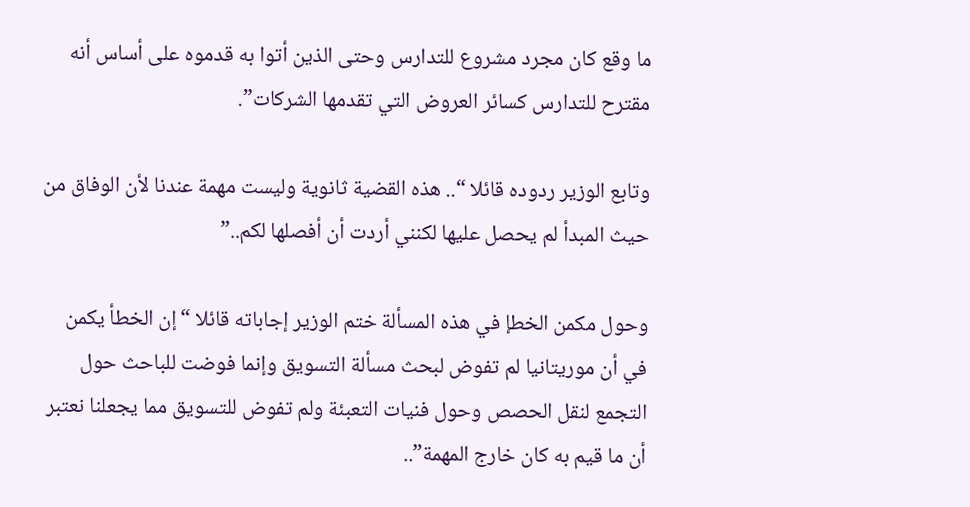ما وقع كان مجرد مشروع للتدارس وحتى الذين أتوا به قدموه على أساس أنه مقترح للتدارس كسائر العروض التي تقدمها الشركات”.

وتابع الوزير ردوده قائلا “.. هذه القضية ثانوية وليست مهمة عندنا لأن الوفاق من حيث المبدأ لم يحصل عليها لكنني أردت أن أفصلها لكم..”

وحول مكمن الخطإ في هذه المسألة ختم الوزير إجاباته قائلا “إن الخطأ يكمن في أن موريتانيا لم تفوض لبحث مسألة التسويق وإنما فوضت للباحث حول التجمع لنقل الحصص وحول فنيات التعبئة ولم تفوض للتسويق مما يجعلنا نعتبر أن ما قيم به كان خارج المهمة”..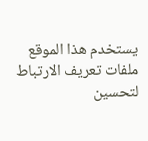يستخدم هذا الموقع ملفات تعريف الارتباط لتحسين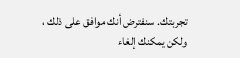تجربتك. سنفترض أنك موافق على ذلك ، ولكن يمكنك إلغاء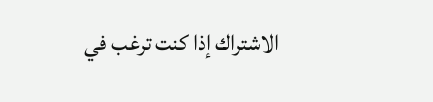الاشتراك إذا كنت ترغب في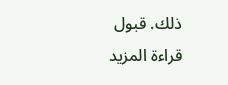ذلك. قبول قراءة المزيد